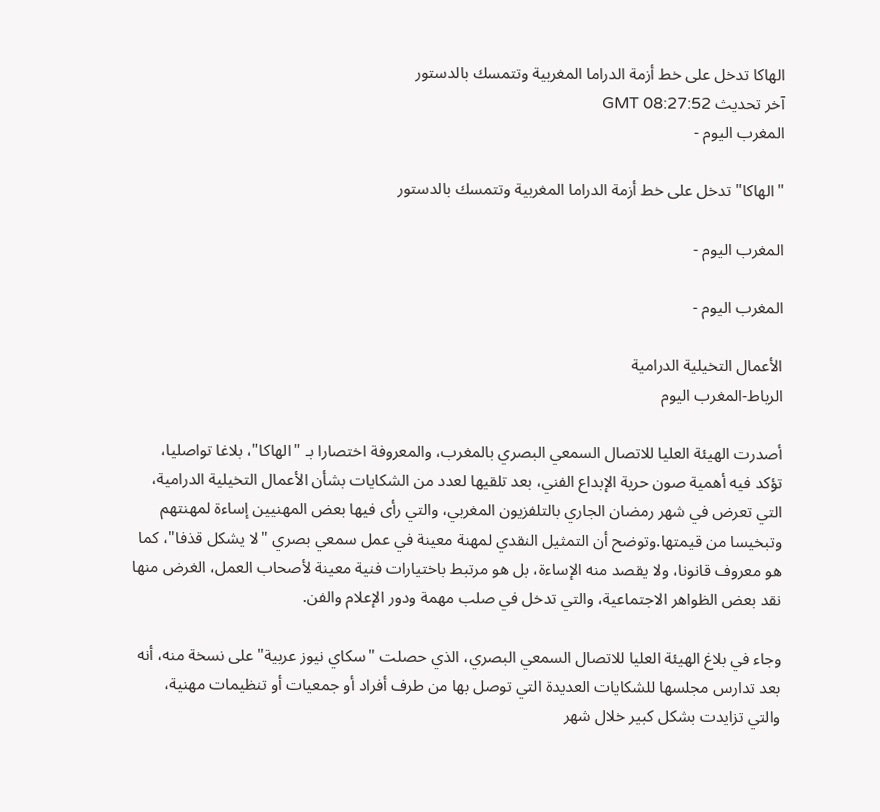الهاكا تدخل على خط أزمة الدراما المغربية وتتمسك بالدستور
آخر تحديث GMT 08:27:52
المغرب اليوم -

"الهاكا" تدخل على خط أزمة الدراما المغربية وتتمسك بالدستور

المغرب اليوم -

المغرب اليوم -

الأعمال التخيلية الدرامية
الرباط-المغرب اليوم

أصدرت الهيئة العليا للاتصال السمعي البصري بالمغرب، والمعروفة اختصارا بـ "الهاكا"، بلاغا تواصليا، تؤكد فيه أهمية صون حرية الإبداع الفني، بعد تلقيها لعدد من الشكايات بشأن الأعمال التخيلية الدرامية، التي تعرض في شهر رمضان الجاري بالتلفزيون المغربي، والتي رأى فيها بعض المهنيين إساءة لمهنتهم وتبخيسا من قيمتها.وتوضح أن التمثيل النقدي لمهنة معينة في عمل سمعي بصري "لا يشكل قذفا"، كما هو معروف قانونا، ولا يقصد منه الإساءة، بل هو مرتبط باختيارات فنية معينة لأصحاب العمل، الغرض منها نقد بعض الظواهر الاجتماعية، والتي تدخل في صلب مهمة ودور الإعلام والفن.

وجاء في بلاغ الهيئة العليا للاتصال السمعي البصري، الذي حصلت "سكاي نيوز عربية" على نسخة منه، أنه بعد تدارس مجلسها للشكايات العديدة التي توصل بها من طرف أفراد أو جمعيات أو تنظيمات مهنية، والتي تزايدت بشكل كبير خلال شهر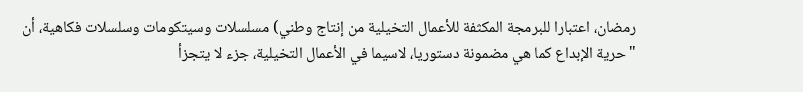رمضان، اعتبارا للبرمجة المكثفة للأعمال التخيلية من إنتاج وطني) مسلسلات وسيتكومات وسلسلات فكاهية، أن "حرية الإبداع كما هي مضمونة دستوريا، لاسيما في الأعمال التخيلية، جزء لا يتجزأ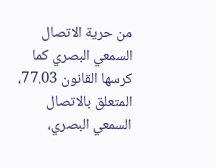من حرية الاتصال السمعي البصري كما كرسها القانون 77.03، المتعلق بالاتصال السمعي البصري،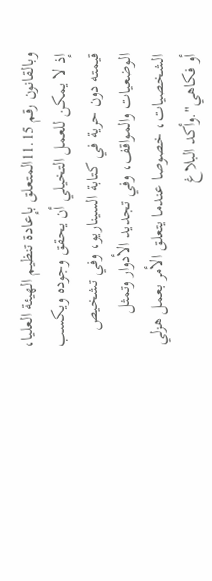وبالقانون رقم 11.15المتعلق بإعادة تنظيم الهيئة العليا، إذ لا يمكن للعمل التخيلي أن يحقق وجوده ويكسب قيمته دون حرية في كتابة السيناريو، وفي تشخيص الوضعيات والمواقف، وفي تجديد الأدوار وتمثل الشخصيات، خصوصا عندما يتعلق الأمر بعمل هزلي أو فكاهي".وأكد البلاغ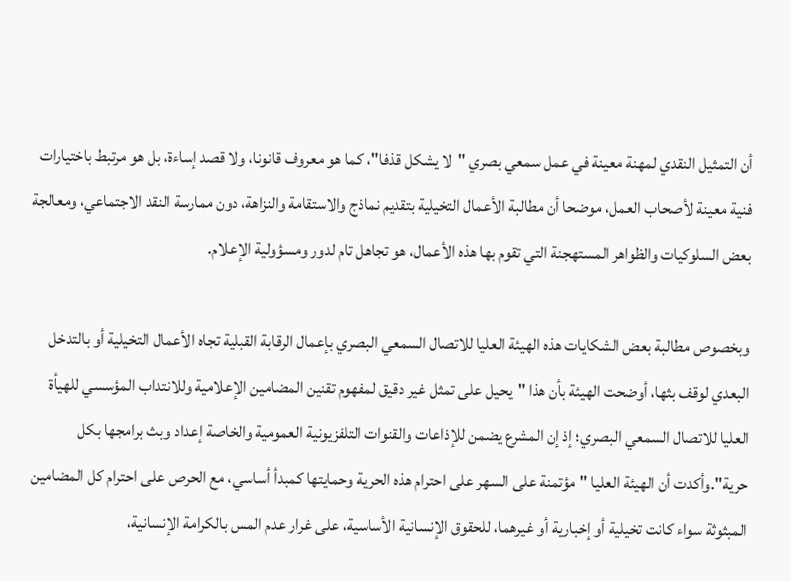أن التمثيل النقدي لمهنة معينة في عمل سمعي بصري "لا يشكل قذفا"، كما هو معروف قانونا، ولا قصد إساءة، بل هو مرتبط باختيارات فنية معينة لأصحاب العمل، موضحا أن مطالبة الأعمال التخيلية بتقديم نماذج والاستقامة والنزاهة، دون ممارسة النقد الاجتماعي، ومعالجة بعض السلوكيات والظواهر المستهجنة التي تقوم بها هذه الأعمال، هو تجاهل تام لدور ومسؤولية الإعلام.

وبخصوص مطالبة بعض الشكايات هذه الهيئة العليا للاتصال السمعي البصري بإعمال الرقابة القبلية تجاه الأعمال التخيلية أو بالتدخل البعدي لوقف بثها، أوضحت الهيئة بأن هذا "يحيل على تمثل غير دقيق لمفهوم تقنين المضامين الإعلامية وللانتداب المؤسسي للهيأة العليا للاتصال السمعي البصري؛ إذ إن المشرع يضمن للإذاعات والقنوات التلفزيونية العمومية والخاصة إعداد وبث برامجها بكل حرية".وأكدت أن الهيئة العليا "مؤتمنة على السهر على احترام هذه الحرية وحمايتها كمبدأ أساسي، مع الحرص على احترام كل المضامين المبثوثة سواء كانت تخيلية أو إخبارية أو غيرهما، للحقوق الإنسانية الأساسية، على غرار عدم المس بالكرامة الإنسانية،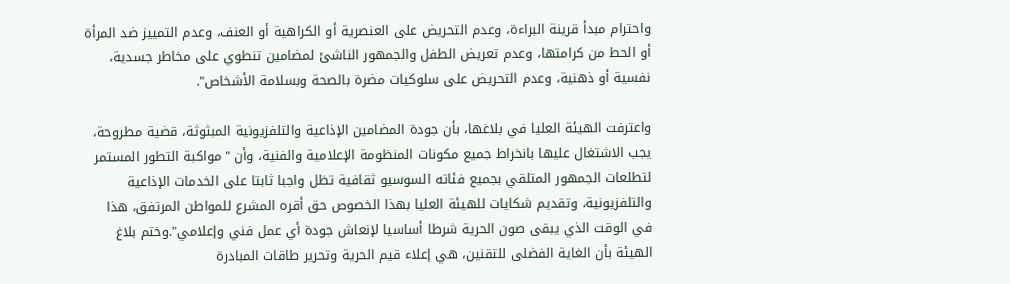واحترام مبدأ قرينة البراءة، وعدم التحريض على العنصرية أو الكراهية أو العنف، وعدم التمييز ضد المرأة أو الحط من كرامتها، وعدم تعريض الطفل والجمهور الناشئ لمضامين تنطوي على مخاطر جسدية، نفسية أو ذهنية، وعدم التحريض على سلوكيات مضرة بالصحة وبسلامة الأشخاص".

واعترفت الهيئة العليا في بلاغها، بأن جودة المضامين الإذاعية والتلفزيونية المبثوثة، قضية مطروحة، يجب الاشتغال عليها بانخراط جميع مكونات المنظومة الإعلامية والفنية، وأن "مواكبة التطور المستمر لتطلعات الجمهور المتلقي بجميع فئاته السوسيو ثقافية تظل واجبا ثابتا على الخدمات الإذاعية والتلفزيونية، وتقديم شكايات للهيئة العليا بهذا الخصوص حق أقره المشرع للمواطن المرتفق، هذا في الوقت الذي يبقى صون الحرية شرطا أساسيا لإنعاش جودة أي عمل فني وإعلامي".وختم بلاغ الهيئة بأن الغاية الفضلى للتقنين، هي إعلاء قيم الحرية وتحرير طاقات المبادرة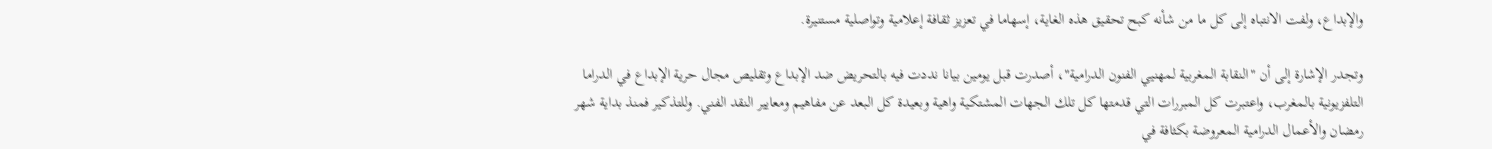والإبداع، ولفت الانتباه إلى كل ما من شأنه كبح تحقيق هذه الغاية، إسهاما في تعزيز ثقافة إعلامية وتواصلية مستنيرة.

وتجدر الإشارة إلى أن "النقابة المغربية لمهنيي الفنون الدرامية"، أصدرت قبل يومين بيانا نددت فيه بالتحريض ضد الإبداع وتقليص مجال حرية الإبداع في الدراما التلفزيونية بالمغرب، واعتبرت كل المبررات التي قدمتها كل تلك الجهات المشتكية واهية وبعيدة كل البعد عن مفاهيم ومعايير النقد الفني. وللتذكير فمنذ بداية شهر رمضان والأعمال الدرامية المعروضة بكثافة في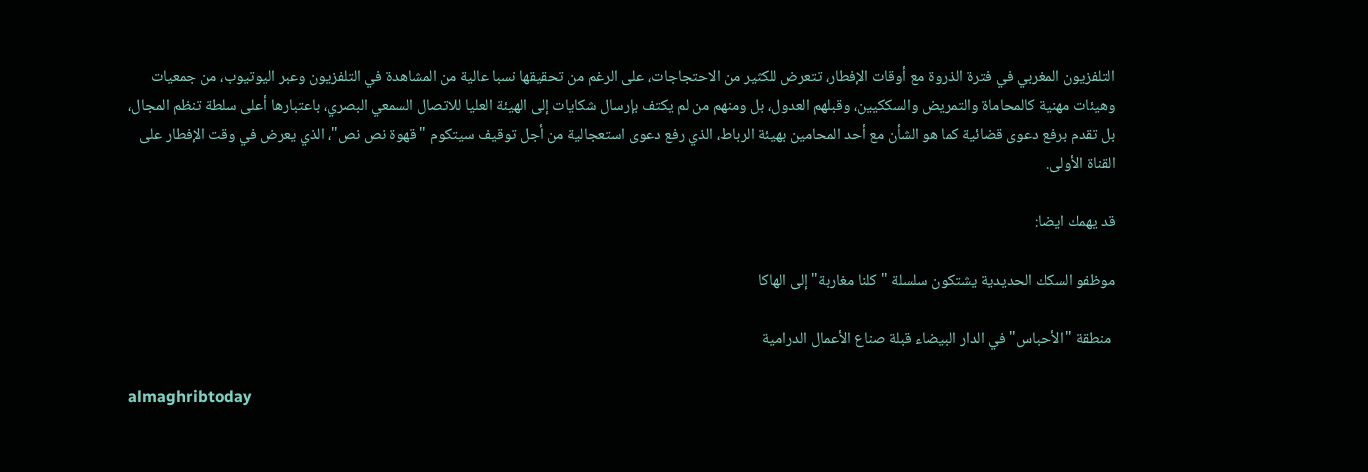التلفزيون المغربي في فترة الذروة مع أوقات الإفطار، تتعرض للكثير من الاحتجاجات، على الرغم من تحقيقها نسبا عالية من المشاهدة في التلفزيون وعبر اليوتيوب، من جمعيات وهيئات مهنية كالمحاماة والتمريض والسككيين، وقبلهم العدول، بل ومنهم من لم يكتف بإرسال شكايات إلى الهيئة العليا للاتصال السمعي البصري، باعتبارها أعلى سلطة تنظم المجال، بل تقدم برفع دعوى قضائية كما هو الشأن مع أحد المحامين بهيئة الرباط، الذي رفع دعوى استعجالية من أجل توقيف سيتكوم "قهوة نص نص"، الذي يعرض في وقت الإفطار على القناة الأولى.

قد يهمك ايضا:

موظفو السكك الحديدية يشتكون سلسلة "كلنا مغاربة" إلى الهاكا

 منطقة "الأحباس" في الدار البيضاء قبلة صناع الأعمال الدرامية

almaghribtoday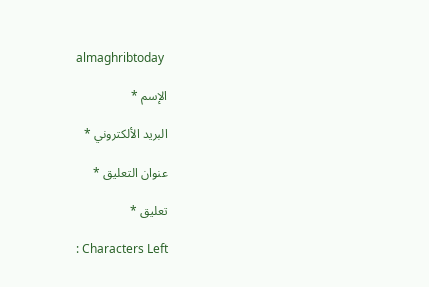almaghribtoday

الإسم *

البريد الألكتروني *

عنوان التعليق *

تعليق *

: Characters Left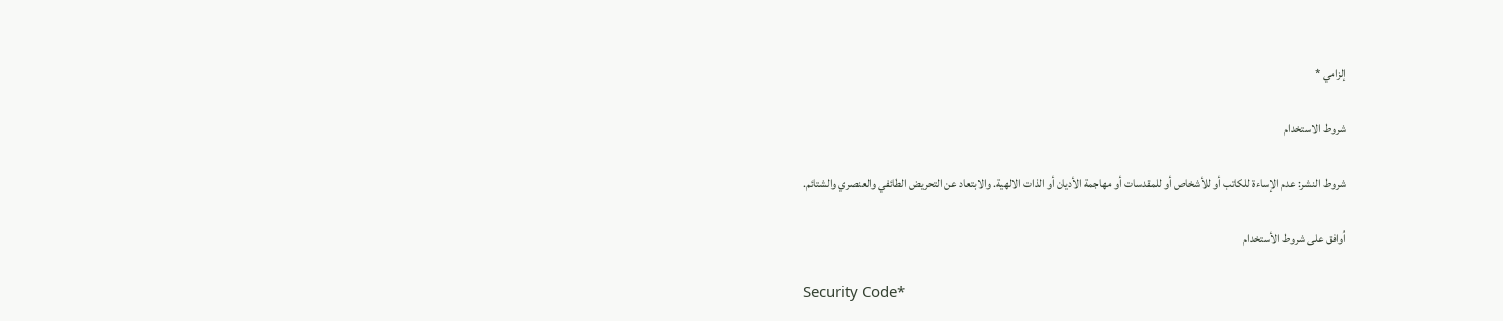إلزامي *

شروط الاستخدام

شروط النشر: عدم الإساءة للكاتب أو للأشخاص أو للمقدسات أو مهاجمة الأديان أو الذات الالهية. والابتعاد عن التحريض الطائفي والعنصري والشتائم.

اُوافق على شروط الأستخدام

Security Code*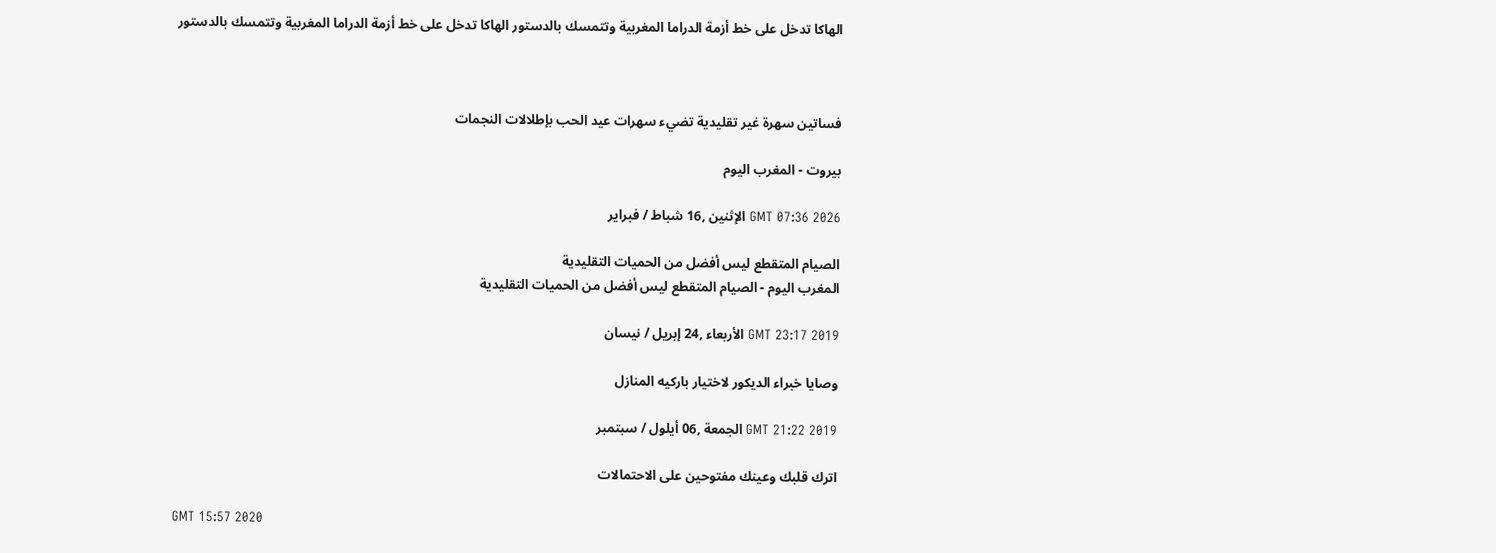الهاكا تدخل على خط أزمة الدراما المغربية وتتمسك بالدستور الهاكا تدخل على خط أزمة الدراما المغربية وتتمسك بالدستور



فساتين سهرة غير تقليدية تضيء سهرات عيد الحب بإطلالات النجمات

بيروت - المغرب اليوم

GMT 07:36 2026 الإثنين ,16 شباط / فبراير

الصيام المتقطع ليس أفضل من الحميات التقليدية
المغرب اليوم - الصيام المتقطع ليس أفضل من الحميات التقليدية

GMT 23:17 2019 الأربعاء ,24 إبريل / نيسان

وصايا خبراء الديكور لاختيار باركيه المنازل

GMT 21:22 2019 الجمعة ,06 أيلول / سبتمبر

اترك قلبك وعينك مفتوحين على الاحتمالات

GMT 15:57 2020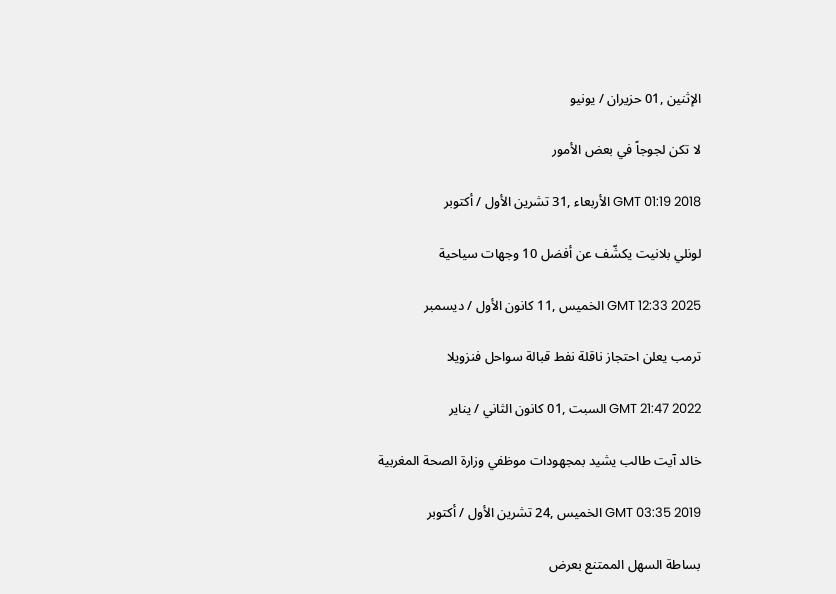الإثنين ,01 حزيران / يونيو

لا تكن لجوجاً في بعض الأمور

GMT 01:19 2018 الأربعاء ,31 تشرين الأول / أكتوبر

لونلي بلانيت يكشّف عن أفضل 10 وجهات سياحية

GMT 12:33 2025 الخميس ,11 كانون الأول / ديسمبر

ترمب يعلن احتجاز ناقلة نفط قبالة سواحل فنزويلا

GMT 21:47 2022 السبت ,01 كانون الثاني / يناير

خالد آيت طالب يشيد بمجهودات موظفي وزارة الصحة المغربية

GMT 03:35 2019 الخميس ,24 تشرين الأول / أكتوبر

بساطة السهل الممتنع بعرض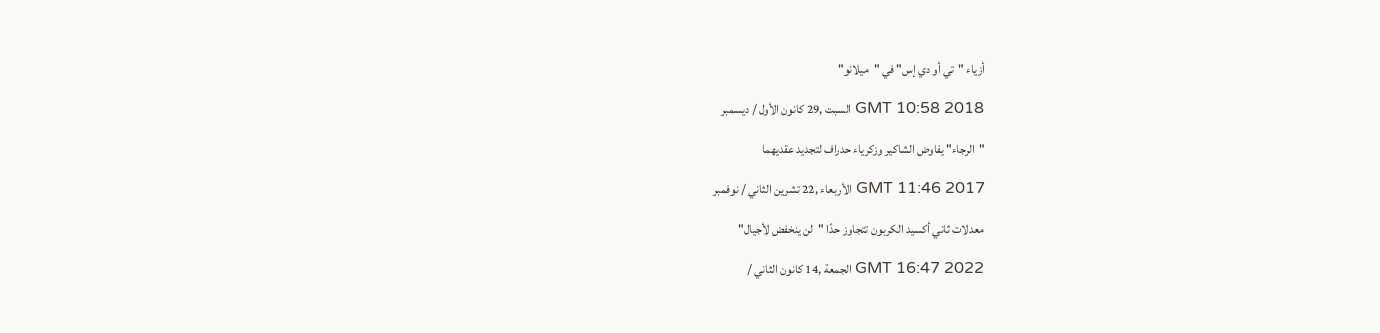أزياء "تي أو دي إس" في "ميلانو"

GMT 10:58 2018 السبت ,29 كانون الأول / ديسمبر

"الرجاء" يفاوض الشاكير وزكرياء حدراف لتجديد عقديهما

GMT 11:46 2017 الأربعاء ,22 تشرين الثاني / نوفمبر

معدلات ثاني أكسيد الكربون تتجاوز حدًا "لن ينخفض لأجيال"

GMT 16:47 2022 الجمعة ,14 كانون الثاني /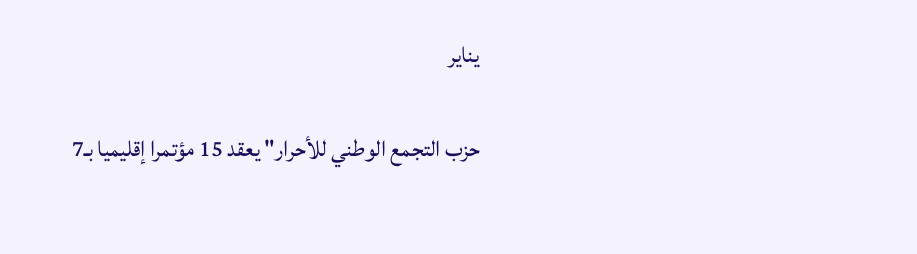يناير

حزب التجمع الوطني للأحرار" يعقد 15 مؤتمرا إقليميا بـ7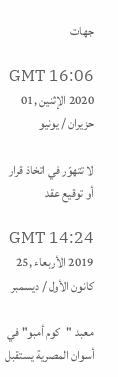جهات

GMT 16:06 2020 الإثنين ,01 حزيران / يونيو

لا تتهوّر في اتخاذ قرار أو توقيع عقد

GMT 14:24 2019 الأربعاء ,25 كانون الأول / ديسمبر

معبد "كوم أمبو" في أسوان المصرية يستقبل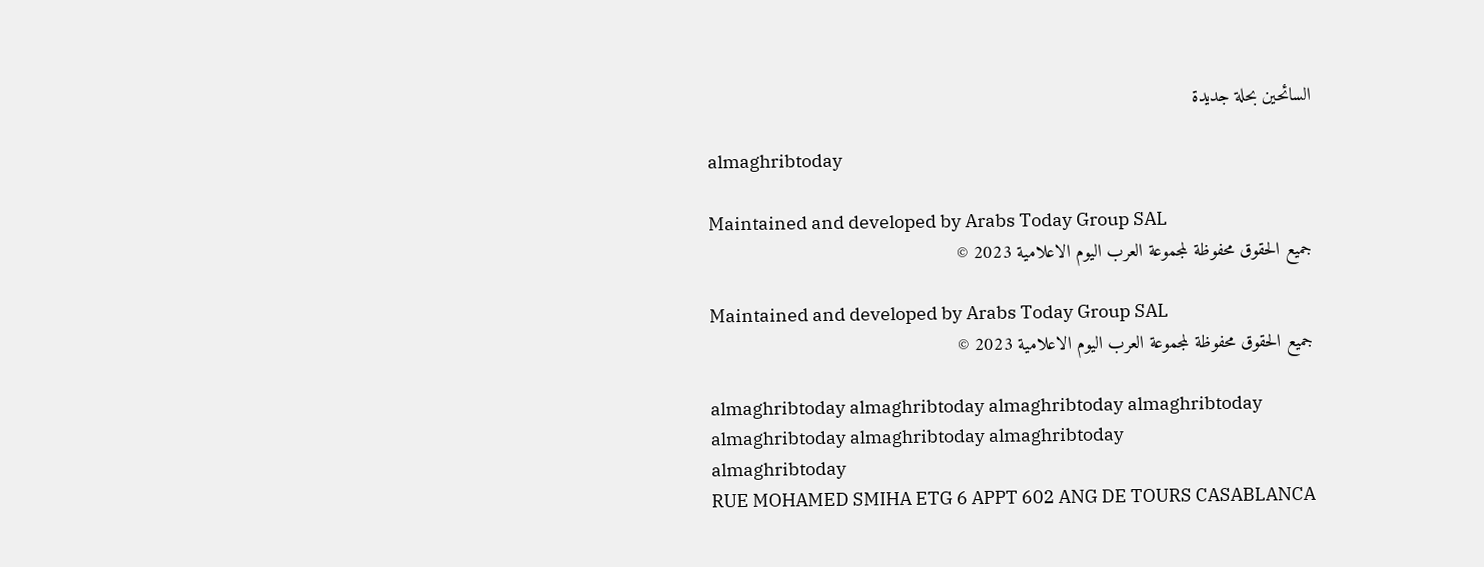السائحين بحلة جديدة

almaghribtoday

Maintained and developed by Arabs Today Group SAL
جميع الحقوق محفوظة لمجموعة العرب اليوم الاعلامية 2023 ©

Maintained and developed by Arabs Today Group SAL
جميع الحقوق محفوظة لمجموعة العرب اليوم الاعلامية 2023 ©

almaghribtoday almaghribtoday almaghribtoday almaghribtoday
almaghribtoday almaghribtoday almaghribtoday
almaghribtoday
RUE MOHAMED SMIHA ETG 6 APPT 602 ANG DE TOURS CASABLANCA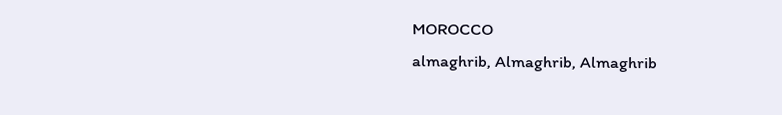MOROCCO
almaghrib, Almaghrib, Almaghrib